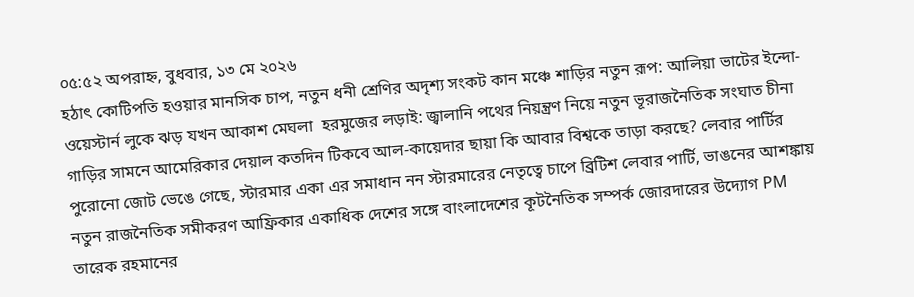০৫:৫২ অপরাহ্ন, বুধবার, ১৩ মে ২০২৬
হঠাৎ কোটিপতি হওয়ার মানসিক চাপ, নতুন ধনী শ্রেণির অদৃশ্য সংকট কান মঞ্চে শাড়ির নতুন রূপ: আলিয়া ভাটের ইন্দো-ওয়েস্টার্ন লুকে ঝড় যখন আকাশ মেঘলা  হরমুজের লড়াই: জ্বালানি পথের নিয়ন্ত্রণ নিয়ে নতুন ভূরাজনৈতিক সংঘাত চীনা গাড়ির সামনে আমেরিকার দেয়াল কতদিন টিকবে আল-কায়েদার ছায়া কি আবার বিশ্বকে তাড়া করছে? লেবার পার্টির পুরোনো জোট ভেঙে গেছে, স্টারমার একা এর সমাধান নন স্টারমারের নেতৃত্বে চাপে ব্রিটিশ লেবার পার্টি, ভাঙনের আশঙ্কায় নতুন রাজনৈতিক সমীকরণ আফ্রিকার একাধিক দেশের সঙ্গে বাংলাদেশের কূটনৈতিক সম্পর্ক জোরদারের উদ্যোগ PM তারেক রহমানের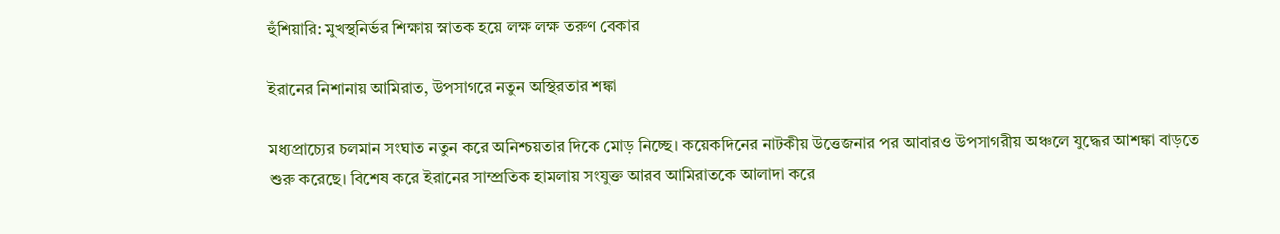হুঁশিয়ারি: মুখস্থনির্ভর শিক্ষায় স্নাতক হয়ে লক্ষ লক্ষ তরুণ বেকার

ইরানের নিশানায় আমিরাত, উপসাগরে নতুন অস্থিরতার শঙ্কা

মধ্যপ্রাচ্যের চলমান সংঘাত নতুন করে অনিশ্চয়তার দিকে মোড় নিচ্ছে। কয়েকদিনের নাটকীয় উত্তেজনার পর আবারও উপসাগরীয় অঞ্চলে যুদ্ধের আশঙ্কা বাড়তে শুরু করেছে। বিশেষ করে ইরানের সাম্প্রতিক হামলায় সংযুক্ত আরব আমিরাতকে আলাদা করে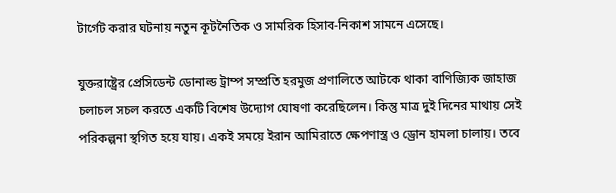টার্গেট করার ঘটনায় নতুন কূটনৈতিক ও সামরিক হিসাব-নিকাশ সামনে এসেছে।

যুক্তরাষ্ট্রের প্রেসিডেন্ট ডোনাল্ড ট্রাম্প সম্প্রতি হরমুজ প্রণালিতে আটকে থাকা বাণিজ্যিক জাহাজ চলাচল সচল করতে একটি বিশেষ উদ্যোগ ঘোষণা করেছিলেন। কিন্তু মাত্র দুই দিনের মাথায় সেই পরিকল্পনা স্থগিত হয়ে যায়। একই সময়ে ইরান আমিরাতে ক্ষেপণাস্ত্র ও ড্রোন হামলা চালায়। তবে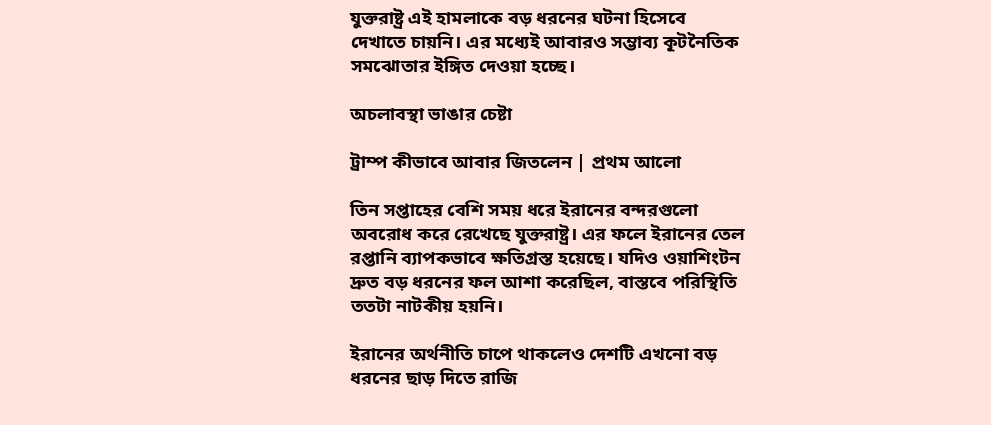যুক্তরাষ্ট্র এই হামলাকে বড় ধরনের ঘটনা হিসেবে দেখাতে চায়নি। এর মধ্যেই আবারও সম্ভাব্য কূটনৈতিক সমঝোতার ইঙ্গিত দেওয়া হচ্ছে।

অচলাবস্থা ভাঙার চেষ্টা

ট্রাম্প কীভাবে আবার জিতলেন | প্রথম আলো

তিন সপ্তাহের বেশি সময় ধরে ইরানের বন্দরগুলো অবরোধ করে রেখেছে যুক্তরাষ্ট্র। এর ফলে ইরানের তেল রপ্তানি ব্যাপকভাবে ক্ষতিগ্রস্ত হয়েছে। যদিও ওয়াশিংটন দ্রুত বড় ধরনের ফল আশা করেছিল, বাস্তবে পরিস্থিতি ততটা নাটকীয় হয়নি।

ইরানের অর্থনীতি চাপে থাকলেও দেশটি এখনো বড় ধরনের ছাড় দিতে রাজি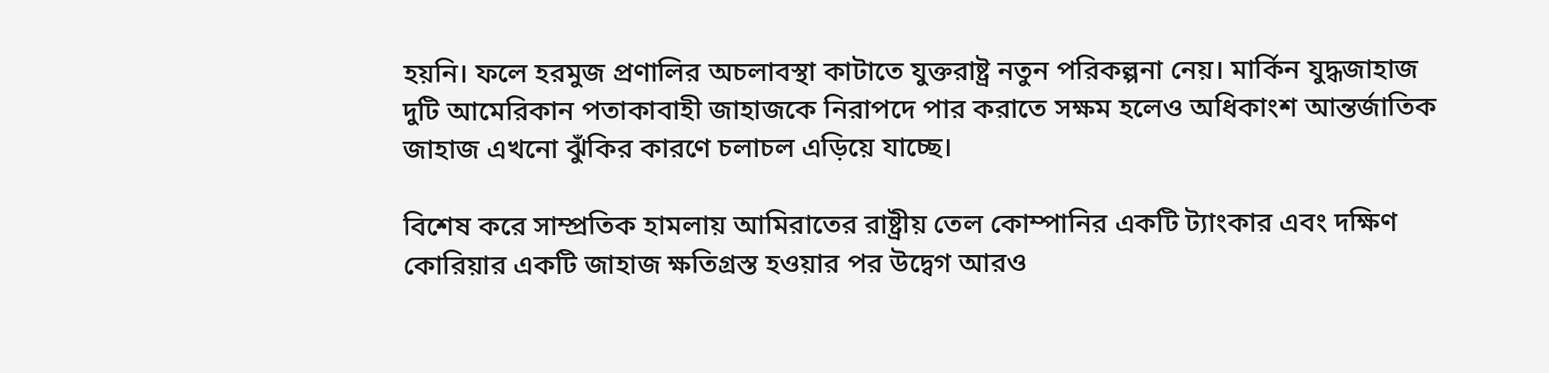হয়নি। ফলে হরমুজ প্রণালির অচলাবস্থা কাটাতে যুক্তরাষ্ট্র নতুন পরিকল্পনা নেয়। মার্কিন যুদ্ধজাহাজ দুটি আমেরিকান পতাকাবাহী জাহাজকে নিরাপদে পার করাতে সক্ষম হলেও অধিকাংশ আন্তর্জাতিক জাহাজ এখনো ঝুঁকির কারণে চলাচল এড়িয়ে যাচ্ছে।

বিশেষ করে সাম্প্রতিক হামলায় আমিরাতের রাষ্ট্রীয় তেল কোম্পানির একটি ট্যাংকার এবং দক্ষিণ কোরিয়ার একটি জাহাজ ক্ষতিগ্রস্ত হওয়ার পর উদ্বেগ আরও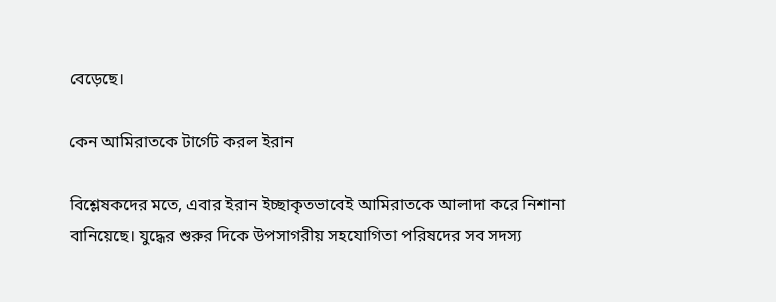বেড়েছে।

কেন আমিরাতকে টার্গেট করল ইরান

বিশ্লেষকদের মতে, এবার ইরান ইচ্ছাকৃতভাবেই আমিরাতকে আলাদা করে নিশানা বানিয়েছে। যুদ্ধের শুরুর দিকে উপসাগরীয় সহযোগিতা পরিষদের সব সদস্য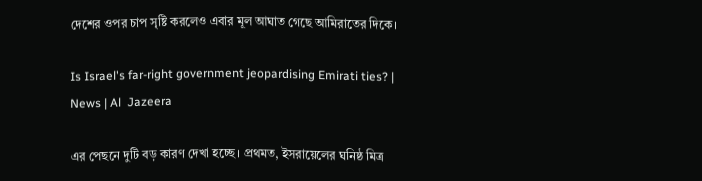দেশের ওপর চাপ সৃষ্টি করলেও এবার মূল আঘাত গেছে আমিরাতের দিকে।

Is Israel's far-right government jeopardising Emirati ties? | News | Al  Jazeera

এর পেছনে দুটি বড় কারণ দেখা হচ্ছে। প্রথমত, ইসরায়েলের ঘনিষ্ঠ মিত্র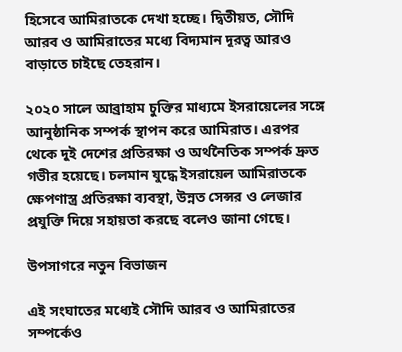হিসেবে আমিরাতকে দেখা হচ্ছে। দ্বিতীয়ত, সৌদি আরব ও আমিরাতের মধ্যে বিদ্যমান দূরত্ব আরও বাড়াতে চাইছে তেহরান।

২০২০ সালে আব্রাহাম চুক্তির মাধ্যমে ইসরায়েলের সঙ্গে আনুষ্ঠানিক সম্পর্ক স্থাপন করে আমিরাত। এরপর থেকে দুই দেশের প্রতিরক্ষা ও অর্থনৈতিক সম্পর্ক দ্রুত গভীর হয়েছে। চলমান যুদ্ধে ইসরায়েল আমিরাতকে ক্ষেপণাস্ত্র প্রতিরক্ষা ব্যবস্থা, উন্নত সেন্সর ও লেজার প্রযুক্তি দিয়ে সহায়তা করছে বলেও জানা গেছে।

উপসাগরে নতুন বিভাজন

এই সংঘাতের মধ্যেই সৌদি আরব ও আমিরাতের সম্পর্কেও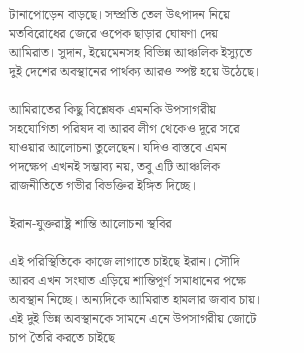টানাপোড়েন বাড়ছে। সম্প্রতি তেল উৎপাদন নিয়ে মতবিরোধের জেরে ওপেক ছাড়ার ঘোষণা দেয় আমিরাত। সুদান, ইয়েমেনসহ বিভিন্ন আঞ্চলিক ইস্যুতে দুই দেশের অবস্থানের পার্থক্য আরও স্পষ্ট হয়ে উঠেছে।

আমিরাতের কিছু বিশ্লেষক এমনকি উপসাগরীয় সহযোগিতা পরিষদ বা আরব লীগ থেকেও দূরে সরে যাওয়ার আলোচনা তুলেছেন। যদিও বাস্তবে এমন পদক্ষেপ এখনই সম্ভাব্য নয়, তবু এটি আঞ্চলিক রাজনীতিতে গভীর বিভক্তির ইঙ্গিত দিচ্ছে।

ইরান-যুক্তরাষ্ট্র শান্তি আলোচনা স্থবির

এই পরিস্থিতিকে কাজে লাগাতে চাইছে ইরান। সৌদি আরব এখন সংঘাত এড়িয়ে শান্তিপূর্ণ সমাধানের পক্ষে অবস্থান নিচ্ছে। অন্যদিকে আমিরাত হামলার জবাব চায়। এই দুই ভিন্ন অবস্থানকে সামনে এনে উপসাগরীয় জোটে চাপ তৈরি করতে চাইছে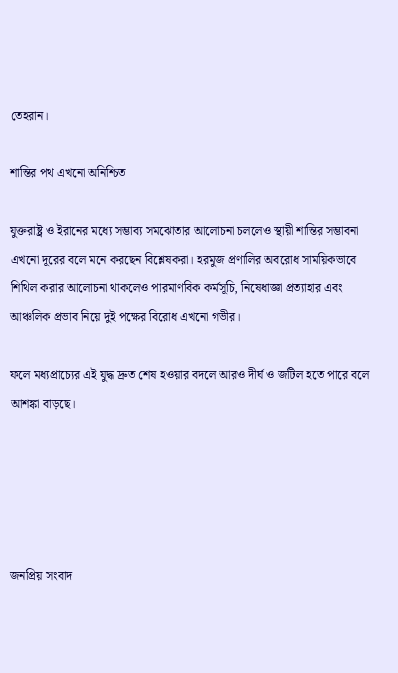তেহরান।

শান্তির পথ এখনো অনিশ্চিত

যুক্তরাষ্ট্র ও ইরানের মধ্যে সম্ভাব্য সমঝোতার আলোচনা চললেও স্থায়ী শান্তির সম্ভাবনা এখনো দূরের বলে মনে করছেন বিশ্লেষকরা। হরমুজ প্রণালির অবরোধ সাময়িকভাবে শিথিল করার আলোচনা থাকলেও পারমাণবিক কর্মসূচি, নিষেধাজ্ঞা প্রত্যাহার এবং আঞ্চলিক প্রভাব নিয়ে দুই পক্ষের বিরোধ এখনো গভীর।

ফলে মধ্যপ্রাচ্যের এই যুদ্ধ দ্রুত শেষ হওয়ার বদলে আরও দীর্ঘ ও জটিল হতে পারে বলে আশঙ্কা বাড়ছে।





জনপ্রিয় সংবাদ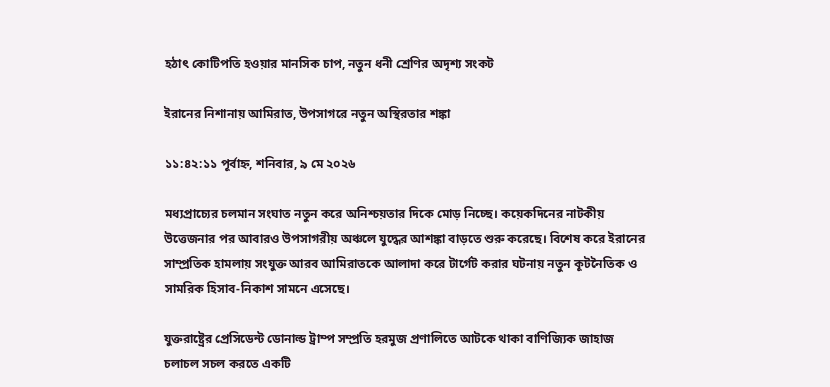হঠাৎ কোটিপতি হওয়ার মানসিক চাপ, নতুন ধনী শ্রেণির অদৃশ্য সংকট

ইরানের নিশানায় আমিরাত, উপসাগরে নতুন অস্থিরতার শঙ্কা

১১:৪২:১১ পূর্বাহ্ন, শনিবার, ৯ মে ২০২৬

মধ্যপ্রাচ্যের চলমান সংঘাত নতুন করে অনিশ্চয়তার দিকে মোড় নিচ্ছে। কয়েকদিনের নাটকীয় উত্তেজনার পর আবারও উপসাগরীয় অঞ্চলে যুদ্ধের আশঙ্কা বাড়তে শুরু করেছে। বিশেষ করে ইরানের সাম্প্রতিক হামলায় সংযুক্ত আরব আমিরাতকে আলাদা করে টার্গেট করার ঘটনায় নতুন কূটনৈতিক ও সামরিক হিসাব-নিকাশ সামনে এসেছে।

যুক্তরাষ্ট্রের প্রেসিডেন্ট ডোনাল্ড ট্রাম্প সম্প্রতি হরমুজ প্রণালিতে আটকে থাকা বাণিজ্যিক জাহাজ চলাচল সচল করতে একটি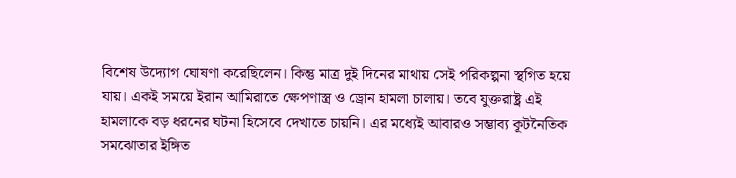বিশেষ উদ্যোগ ঘোষণা করেছিলেন। কিন্তু মাত্র দুই দিনের মাথায় সেই পরিকল্পনা স্থগিত হয়ে যায়। একই সময়ে ইরান আমিরাতে ক্ষেপণাস্ত্র ও ড্রোন হামলা চালায়। তবে যুক্তরাষ্ট্র এই হামলাকে বড় ধরনের ঘটনা হিসেবে দেখাতে চায়নি। এর মধ্যেই আবারও সম্ভাব্য কূটনৈতিক সমঝোতার ইঙ্গিত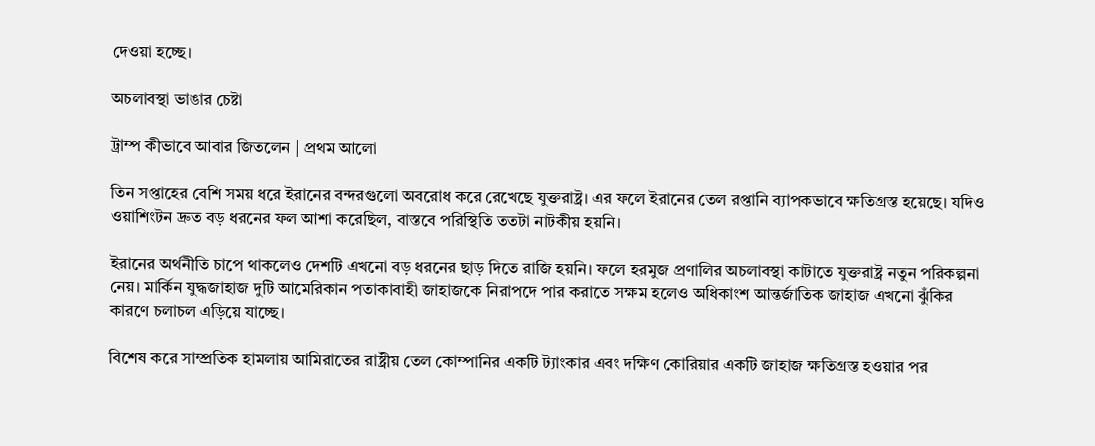দেওয়া হচ্ছে।

অচলাবস্থা ভাঙার চেষ্টা

ট্রাম্প কীভাবে আবার জিতলেন | প্রথম আলো

তিন সপ্তাহের বেশি সময় ধরে ইরানের বন্দরগুলো অবরোধ করে রেখেছে যুক্তরাষ্ট্র। এর ফলে ইরানের তেল রপ্তানি ব্যাপকভাবে ক্ষতিগ্রস্ত হয়েছে। যদিও ওয়াশিংটন দ্রুত বড় ধরনের ফল আশা করেছিল, বাস্তবে পরিস্থিতি ততটা নাটকীয় হয়নি।

ইরানের অর্থনীতি চাপে থাকলেও দেশটি এখনো বড় ধরনের ছাড় দিতে রাজি হয়নি। ফলে হরমুজ প্রণালির অচলাবস্থা কাটাতে যুক্তরাষ্ট্র নতুন পরিকল্পনা নেয়। মার্কিন যুদ্ধজাহাজ দুটি আমেরিকান পতাকাবাহী জাহাজকে নিরাপদে পার করাতে সক্ষম হলেও অধিকাংশ আন্তর্জাতিক জাহাজ এখনো ঝুঁকির কারণে চলাচল এড়িয়ে যাচ্ছে।

বিশেষ করে সাম্প্রতিক হামলায় আমিরাতের রাষ্ট্রীয় তেল কোম্পানির একটি ট্যাংকার এবং দক্ষিণ কোরিয়ার একটি জাহাজ ক্ষতিগ্রস্ত হওয়ার পর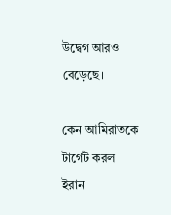উদ্বেগ আরও বেড়েছে।

কেন আমিরাতকে টার্গেট করল ইরান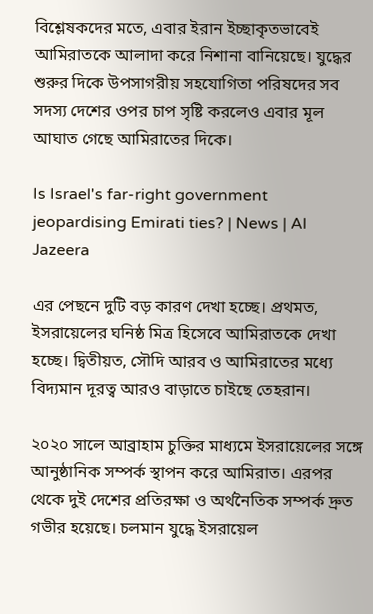বিশ্লেষকদের মতে, এবার ইরান ইচ্ছাকৃতভাবেই আমিরাতকে আলাদা করে নিশানা বানিয়েছে। যুদ্ধের শুরুর দিকে উপসাগরীয় সহযোগিতা পরিষদের সব সদস্য দেশের ওপর চাপ সৃষ্টি করলেও এবার মূল আঘাত গেছে আমিরাতের দিকে।

Is Israel's far-right government jeopardising Emirati ties? | News | Al  Jazeera

এর পেছনে দুটি বড় কারণ দেখা হচ্ছে। প্রথমত, ইসরায়েলের ঘনিষ্ঠ মিত্র হিসেবে আমিরাতকে দেখা হচ্ছে। দ্বিতীয়ত, সৌদি আরব ও আমিরাতের মধ্যে বিদ্যমান দূরত্ব আরও বাড়াতে চাইছে তেহরান।

২০২০ সালে আব্রাহাম চুক্তির মাধ্যমে ইসরায়েলের সঙ্গে আনুষ্ঠানিক সম্পর্ক স্থাপন করে আমিরাত। এরপর থেকে দুই দেশের প্রতিরক্ষা ও অর্থনৈতিক সম্পর্ক দ্রুত গভীর হয়েছে। চলমান যুদ্ধে ইসরায়েল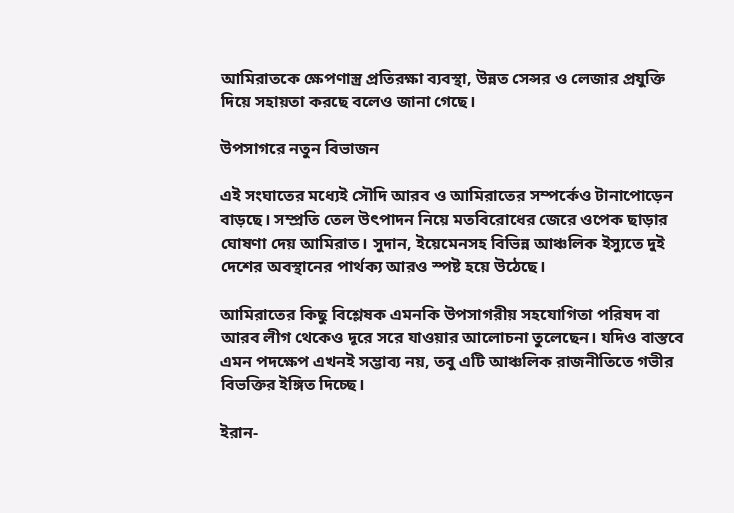আমিরাতকে ক্ষেপণাস্ত্র প্রতিরক্ষা ব্যবস্থা, উন্নত সেন্সর ও লেজার প্রযুক্তি দিয়ে সহায়তা করছে বলেও জানা গেছে।

উপসাগরে নতুন বিভাজন

এই সংঘাতের মধ্যেই সৌদি আরব ও আমিরাতের সম্পর্কেও টানাপোড়েন বাড়ছে। সম্প্রতি তেল উৎপাদন নিয়ে মতবিরোধের জেরে ওপেক ছাড়ার ঘোষণা দেয় আমিরাত। সুদান, ইয়েমেনসহ বিভিন্ন আঞ্চলিক ইস্যুতে দুই দেশের অবস্থানের পার্থক্য আরও স্পষ্ট হয়ে উঠেছে।

আমিরাতের কিছু বিশ্লেষক এমনকি উপসাগরীয় সহযোগিতা পরিষদ বা আরব লীগ থেকেও দূরে সরে যাওয়ার আলোচনা তুলেছেন। যদিও বাস্তবে এমন পদক্ষেপ এখনই সম্ভাব্য নয়, তবু এটি আঞ্চলিক রাজনীতিতে গভীর বিভক্তির ইঙ্গিত দিচ্ছে।

ইরান-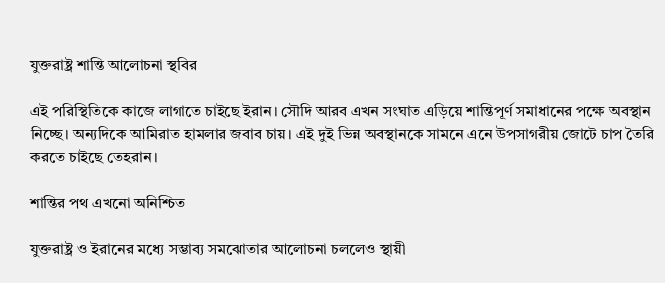যুক্তরাষ্ট্র শান্তি আলোচনা স্থবির

এই পরিস্থিতিকে কাজে লাগাতে চাইছে ইরান। সৌদি আরব এখন সংঘাত এড়িয়ে শান্তিপূর্ণ সমাধানের পক্ষে অবস্থান নিচ্ছে। অন্যদিকে আমিরাত হামলার জবাব চায়। এই দুই ভিন্ন অবস্থানকে সামনে এনে উপসাগরীয় জোটে চাপ তৈরি করতে চাইছে তেহরান।

শান্তির পথ এখনো অনিশ্চিত

যুক্তরাষ্ট্র ও ইরানের মধ্যে সম্ভাব্য সমঝোতার আলোচনা চললেও স্থায়ী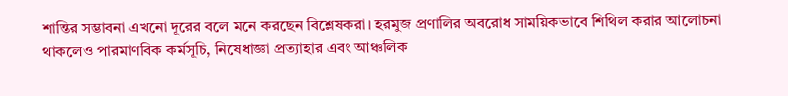শান্তির সম্ভাবনা এখনো দূরের বলে মনে করছেন বিশ্লেষকরা। হরমুজ প্রণালির অবরোধ সাময়িকভাবে শিথিল করার আলোচনা থাকলেও পারমাণবিক কর্মসূচি, নিষেধাজ্ঞা প্রত্যাহার এবং আঞ্চলিক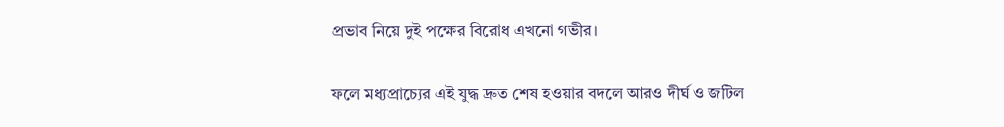প্রভাব নিয়ে দুই পক্ষের বিরোধ এখনো গভীর।

ফলে মধ্যপ্রাচ্যের এই যুদ্ধ দ্রুত শেষ হওয়ার বদলে আরও দীর্ঘ ও জটিল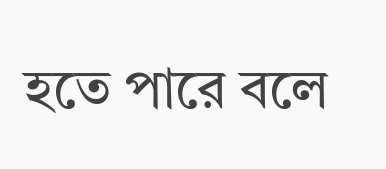হতে পারে বলে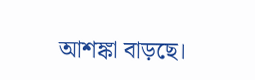আশঙ্কা বাড়ছে।